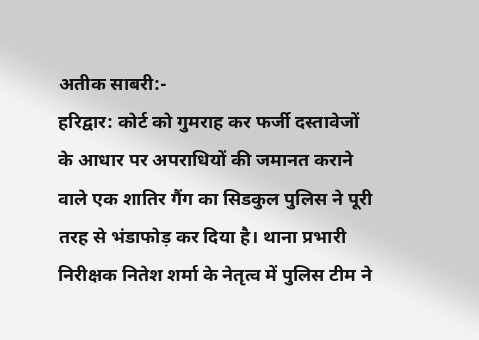अतीक साबरी:-
हरिद्वार: कोर्ट को गुमराह कर फर्जी दस्तावेजों के आधार पर अपराधियों की जमानत कराने वाले एक शातिर गैंग का सिडकुल पुलिस ने पूरी तरह से भंडाफोड़ कर दिया है। थाना प्रभारी निरीक्षक नितेश शर्मा के नेतृत्व में पुलिस टीम ने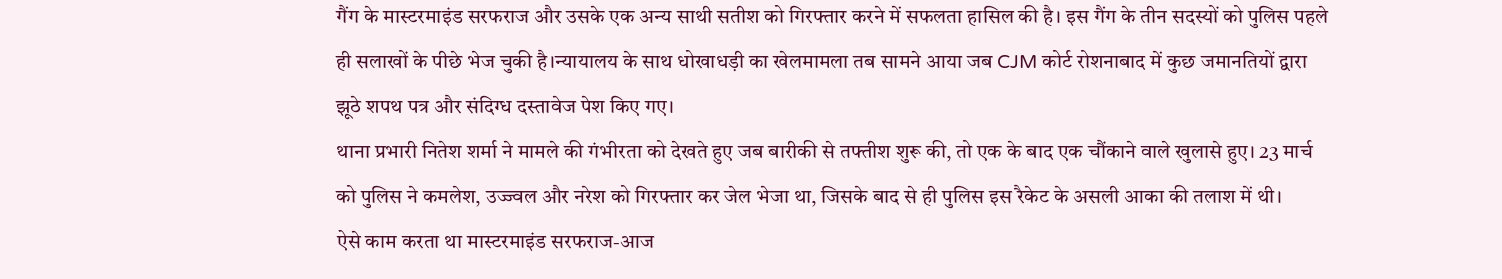गैंग के मास्टरमाइंड सरफराज और उसके एक अन्य साथी सतीश को गिरफ्तार करने में सफलता हासिल की है। इस गैंग के तीन सदस्यों को पुलिस पहले ही सलाखों के पीछे भेज चुकी है।न्यायालय के साथ धोखाधड़ी का खेलमामला तब सामने आया जब CJM कोर्ट रोशनाबाद में कुछ जमानतियों द्वारा झूठे शपथ पत्र और संदिग्ध दस्तावेज पेश किए गए।
थाना प्रभारी नितेश शर्मा ने मामले की गंभीरता को देखते हुए जब बारीकी से तफ्तीश शुरू की, तो एक के बाद एक चौंकाने वाले खुलासे हुए। 23 मार्च को पुलिस ने कमलेश, उज्ज्वल और नरेश को गिरफ्तार कर जेल भेजा था, जिसके बाद से ही पुलिस इस रैकेट के असली आका की तलाश में थी।
ऐसे काम करता था मास्टरमाइंड सरफराज-आज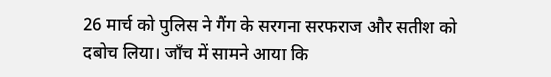26 मार्च को पुलिस ने गैंग के सरगना सरफराज और सतीश को दबोच लिया। जाँच में सामने आया कि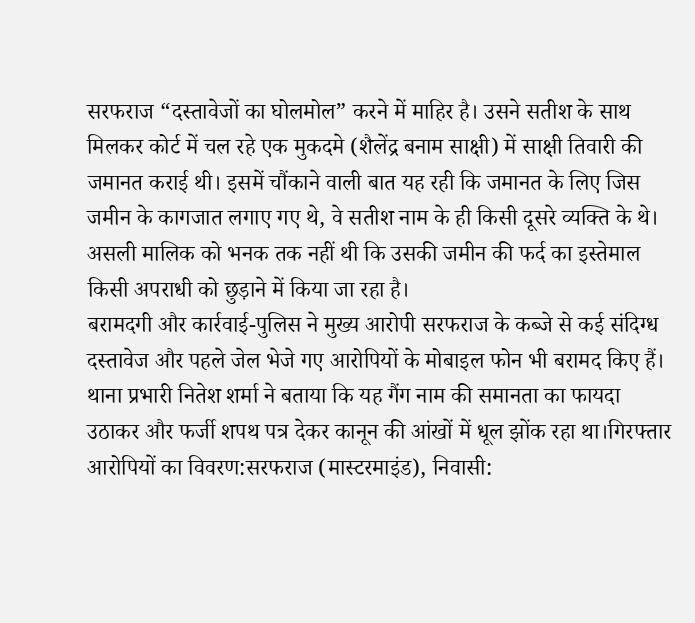सरफराज “दस्तावेजों का घोलमोल” करने में माहिर है। उसने सतीश के साथ मिलकर कोर्ट में चल रहे एक मुकदमे (शैलेंद्र बनाम साक्षी) में साक्षी तिवारी की जमानत कराई थी। इसमें चौंकाने वाली बात यह रही कि जमानत के लिए जिस जमीन के कागजात लगाए गए थे, वे सतीश नाम के ही किसी दूसरे व्यक्ति के थे।
असली मालिक को भनक तक नहीं थी कि उसकी जमीन की फर्द का इस्तेमाल किसी अपराधी को छुड़ाने में किया जा रहा है।
बरामदगी और कार्रवाई-पुलिस ने मुख्य आरोपी सरफराज के कब्जे से कई संदिग्ध दस्तावेज और पहले जेल भेजे गए आरोपियों के मोबाइल फोन भी बरामद किए हैं।
थाना प्रभारी नितेश शर्मा ने बताया कि यह गैंग नाम की समानता का फायदा उठाकर और फर्जी शपथ पत्र देकर कानून की आंखों में धूल झोंक रहा था।गिरफ्तार आरोपियों का विवरण:सरफराज (मास्टरमाइंड), निवासी: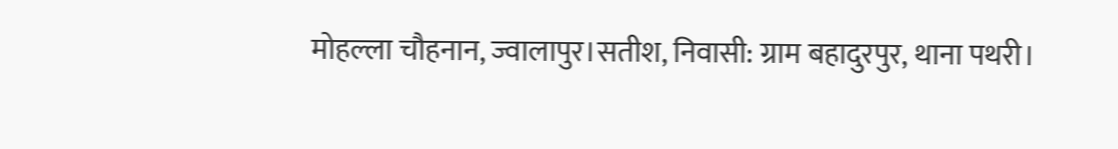मोहल्ला चौहनान, ज्वालापुर।सतीश, निवासी: ग्राम बहादुरपुर, थाना पथरी।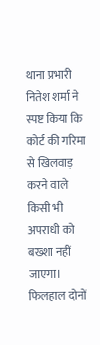थाना प्रभारी नितेश शर्मा ने स्पष्ट किया कि कोर्ट की गरिमा से खिलवाड़ करने वाले किसी भी अपराधी को बख्शा नहीं जाएगा। फिलहाल दोनों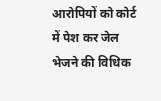आरोपियों को कोर्ट में पेश कर जेल भेजने की विधिक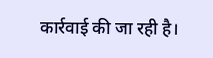कार्रवाई की जा रही है।